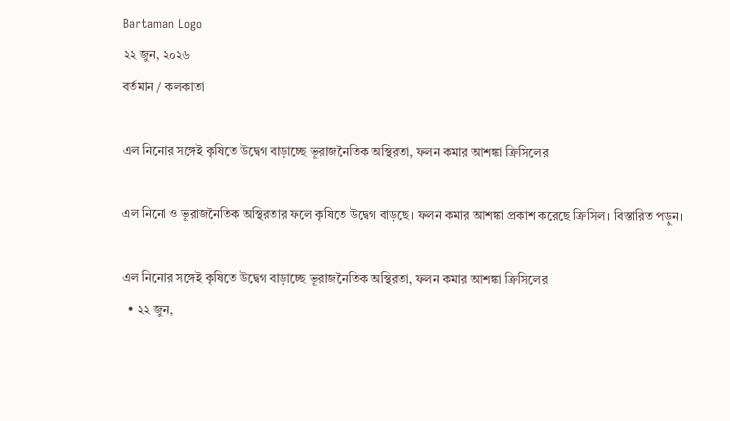Bartaman Logo
২২ জুন, ২০২৬
বর্তমান / কলকাতা

এল নিনোর সঙ্গেই কৃষিতে উদ্বেগ বাড়াচ্ছে ভূরাজনৈতিক অস্থিরতা, ফলন কমার আশঙ্কা ক্রিসিলের

এল নিনো ও ভূরাজনৈতিক অস্থিরতার ফলে কৃষিতে উদ্বেগ বাড়ছে। ফলন কমার আশঙ্কা প্রকাশ করেছে ক্রিসিল। বিস্তারিত পড়ুন।

এল নিনোর সঙ্গেই কৃষিতে উদ্বেগ বাড়াচ্ছে ভূরাজনৈতিক অস্থিরতা, ফলন কমার আশঙ্কা ক্রিসিলের
  • ২২ জুন,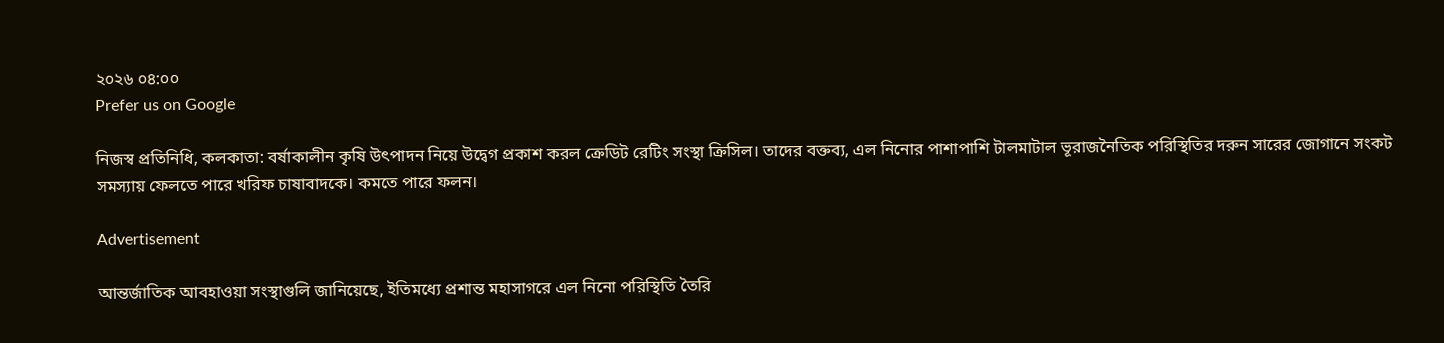২০২৬ ০৪:০০
Prefer us on Google

নিজস্ব প্রতিনিধি, কলকাতা: বর্ষাকালীন কৃষি উৎপাদন নিয়ে উদ্বেগ প্রকাশ করল ক্রেডিট রেটিং সংস্থা ক্রিসিল। তাদের বক্তব্য, এল নিনোর পাশাপাশি টালমাটাল ভূরাজনৈতিক পরিস্থিতির দরুন সারের জোগানে সংকট সমস্যায় ফেলতে পারে খরিফ চাষাবাদকে। কমতে পারে ফলন।

Advertisement

আন্তর্জাতিক আবহাওয়া সংস্থাগুলি জানিয়েছে, ইতিমধ্যে প্রশান্ত মহাসাগরে এল নিনো পরিস্থিতি তৈরি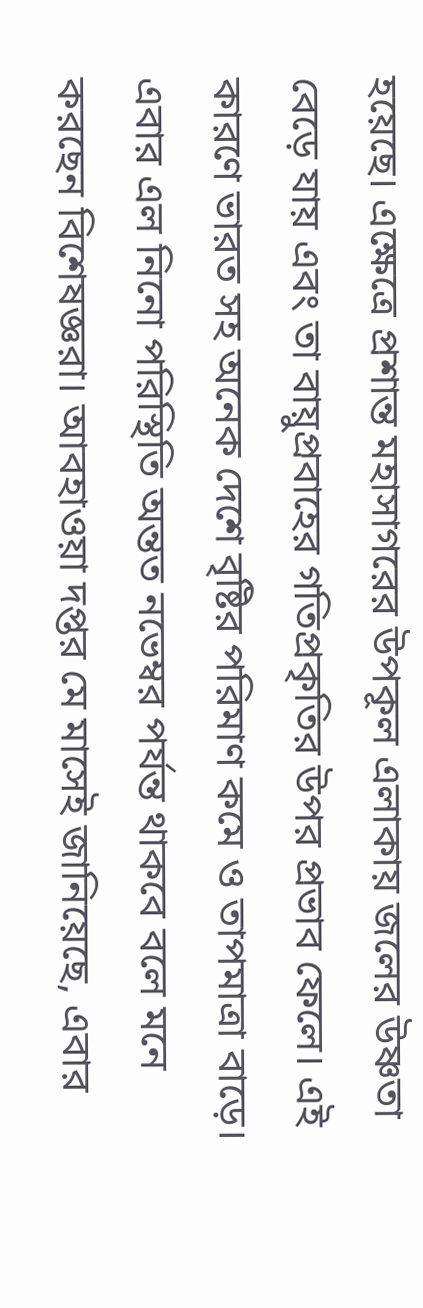হয়েছে। এক্ষেত্রে প্রশান্ত মহাসাগরের উপকূল এলাকায় জলের উষ্ণতা বেড়ে যায় এবং তা বায়ুপ্রবাহের গতিপ্রকৃতির উপর প্রভাব ফেলে। এই কারণে ভারত সহ অনেক দেশে বৃষ্টির পরিমাণ কমে ও তাপমাত্রা বাড়ে। এবার এল নিনো পরিস্থিতি অন্তত নভেম্বর পর্যন্ত থাকবে বলে মনে করছেন বিশেষজ্ঞরা। আবহাওয়া দপ্তর মে মাসেই জানিয়েছে, এবার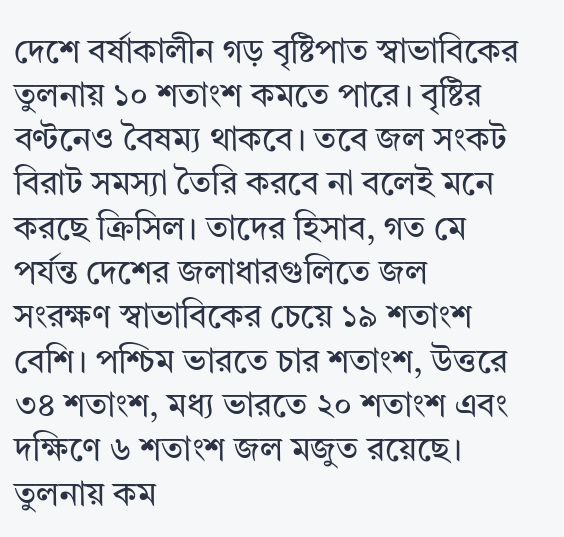দেশে বর্ষাকালীন গড় বৃষ্টিপাত স্বাভাবিকের তুলনায় ১০ শতাংশ কমতে পারে। বৃষ্টির বণ্টনেও বৈষম্য থাকবে। তবে জল সংকট বিরাট সমস্যা তৈরি করবে না বলেই মনে করছে ক্রিসিল। তাদের হিসাব, গত মে পর্যন্ত দেশের জলাধারগুলিতে জল সংরক্ষণ স্বাভাবিকের চেয়ে ১৯ শতাংশ বেশি। পশ্চিম ভারতে চার শতাংশ, উত্তরে ৩৪ শতাংশ, মধ্য ভারতে ২০ শতাংশ এবং দক্ষিণে ৬ শতাংশ জল মজুত রয়েছে। তুলনায় কম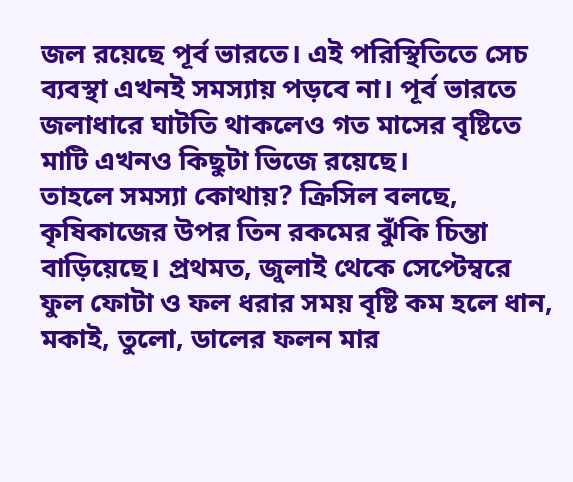জল রয়েছে পূর্ব ভারতে। এই পরিস্থিতিতে সেচ ব্যবস্থা এখনই সমস্যায় পড়বে না। পূর্ব ভারতে জলাধারে ঘাটতি থাকলেও গত মাসের বৃষ্টিতে মাটি এখনও কিছুটা ভিজে রয়েছে।
তাহলে সমস্যা কোথায়? ক্রিসিল বলছে, কৃষিকাজের উপর তিন রকমের ঝুঁকি চিন্তা বাড়িয়েছে। প্রথমত, জুলাই থেকে সেপ্টেম্বরে ফুল ফোটা ও ফল ধরার সময় বৃষ্টি কম হলে ধান, মকাই, তুলো, ডালের ফলন মার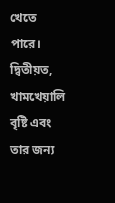খেতে পারে। দ্বিতীয়ত, খামখেয়ালি বৃষ্টি এবং তার জন্য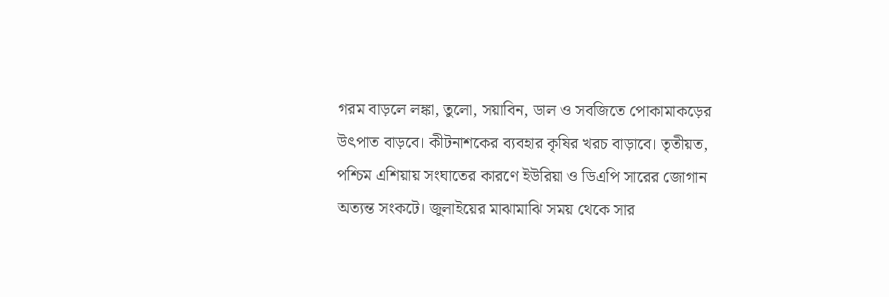গরম বাড়লে লঙ্কা, তুলো, সয়াবিন, ডাল ও সবজিতে পোকামাকড়ের উৎপাত বাড়বে। কীটনাশকের ব্যবহার কৃষির খরচ বাড়াবে। তৃতীয়ত, পশ্চিম এশিয়ায় সংঘাতের কারণে ইউরিয়া ও ডিএপি সারের জোগান অত্যন্ত সংকটে। জুলাইয়ের মাঝামাঝি সময় থেকে সার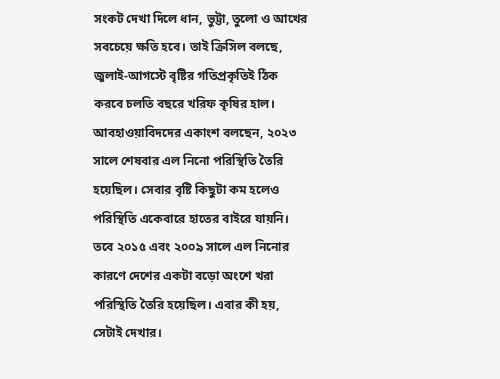সংকট দেখা দিলে ধান, ভুট্টা, তুলো ও আখের সবচেয়ে ক্ষতি হবে। তাই ক্রিসিল বলছে, জুলাই-আগস্টে বৃষ্টির গতিপ্রকৃতিই ঠিক করবে চলতি বছরে খরিফ কৃষির হাল। আবহাওয়াবিদদের একাংশ বলছেন, ২০২৩ সালে শেষবার এল নিনো পরিস্থিতি তৈরি হয়েছিল। সেবার বৃষ্টি কিছুটা কম হলেও পরিস্থিতি একেবারে হাতের বাইরে যায়নি। তবে ২০১৫ এবং ২০০৯ সালে এল নিনোর কারণে দেশের একটা বড়ো অংশে খরা পরিস্থিতি তৈরি হয়েছিল। এবার কী হয়, সেটাই দেখার।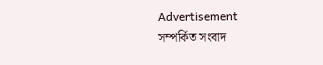Advertisement
সম্পর্কিত সংবাদ